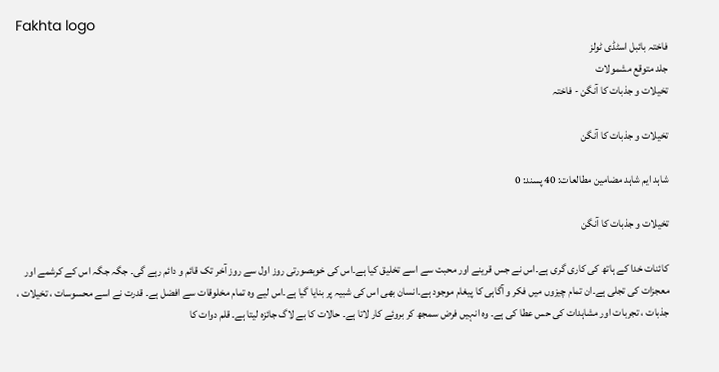Fakhta logo
فاختہ بائبل اسٹڈی ٹولز
جلد متوقع مشمولات
تخیلات و جذبات کا آنگن - فاختہ

تخیلات و جذبات کا آنگن

شاہد ایم شاہد مضامین مطالعات: 40 پسند: 0

تخیلات و جذبات کا آنگن

کائنات خدا کے ہاتھ کی کاری گری ہے۔اس نے جس قرینے اور محبت سے اسے تخلیق کیا ہے۔اس کی خوبصورتی روز اول سے روز آخر تک قائم و دائم رہے گی۔ جگہ جگہ اس کے کرشمے اور معجزات کی تجلی ہے۔ان تمام چیزوں میں فکر و آگاہی کا پیغام موجود ہے۔انسان بھی اس کی شبیہ پر بنایا گیا ہے۔اس لیے وہ تمام مخلوقات سے افضل ہے۔ قدرت نے اسے محسوسات ، تخیلات ، جذبات ، تجربات اور مشاہدات کی حس عطا کی ہے۔ وہ انہیں فرض سمجھ کر بروئے کار لاتا ہے۔ حالات کا بے لاگ جائزہ لیتا ہے۔ قلم دوات کا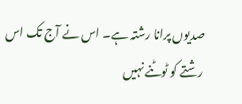صدیوں پرانا رشتہ ہے۔ اس نے آج تک اس رشتے کو ٹوٹنے نہیں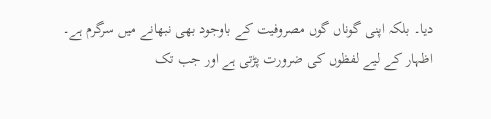دیا۔ بلکہ اپنی گوناں گوں مصروفیت کے باوجود بھی نبھانے میں سرگرم ہے۔ اظہار کے لیے لفظوں کی ضرورت پڑتی ہے اور جب تک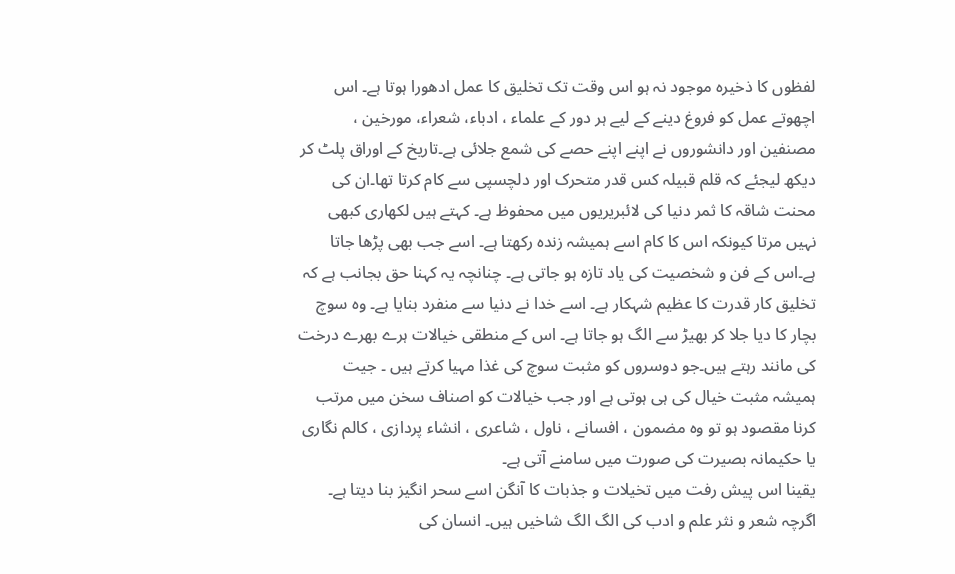لفظوں کا ذخیرہ موجود نہ ہو اس وقت تک تخلیق کا عمل ادھورا ہوتا ہے۔ اس اچھوتے عمل کو فروغ دینے کے لیے ہر دور کے علماء ، ادباء، شعراء، مورخین ، مصنفین اور دانشوروں نے اپنے اپنے حصے کی شمع جلائی ہے۔تاریخ کے اوراق پلٹ کر دیکھ لیجئے کہ قلم قبیلہ کس قدر متحرک اور دلچسپی سے کام کرتا تھا۔ان کی محنت شاقہ کا ثمر دنیا کی لائبریریوں میں محفوظ ہے۔ کہتے ہیں لکھاری کبھی نہیں مرتا کیونکہ اس کا کام اسے ہمیشہ زندہ رکھتا ہے۔ اسے جب بھی پڑھا جاتا ہے۔اس کے فن و شخصیت کی یاد تازہ ہو جاتی ہے۔ چنانچہ یہ کہنا حق بجانب ہے کہ تخلیق کار قدرت کا عظیم شہکار ہے۔ اسے خدا نے دنیا سے منفرد بنایا ہے۔ وہ سوچ بچار کا دیا جلا کر بھیڑ سے الگ ہو جاتا ہے۔ اس کے منطقی خیالات ہرے بھرے درخت کی مانند رہتے ہیں۔جو دوسروں کو مثبت سوچ کی غذا مہیا کرتے ہیں ۔ جیت ہمیشہ مثبت خیال کی ہی ہوتی ہے اور جب خیالات کو اصناف سخن میں مرتب کرنا مقصود ہو تو وہ مضمون ، افسانے ، ناول ، شاعری ، انشاء پردازی ، کالم نگاری یا حکیمانہ بصیرت کی صورت میں سامنے آتی ہے۔
یقینا اس پیش رفت میں تخیلات و جذبات کا آنگن اسے سحر انگیز بنا دیتا ہے۔ اگرچہ شعر و نثر علم و ادب کی الگ الگ شاخیں ہیں۔ انسان کی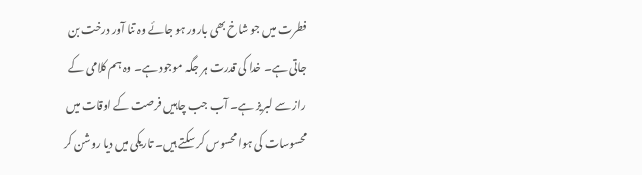فطرت میں جو شاخ بھی بارور ہو جائے وہ تنا آور درخت بن جاتی ہے۔ خدا کی قدرت ہر جگہ موجود ہے۔ وہ ہم کلامی کے راز سے لبریز ہے۔ آب جب چاہیں فرصت کے اوقات میں محسوسات کی ہوا محسوس کر سکتے ہیں۔ تاریکی میں دیا روشن کر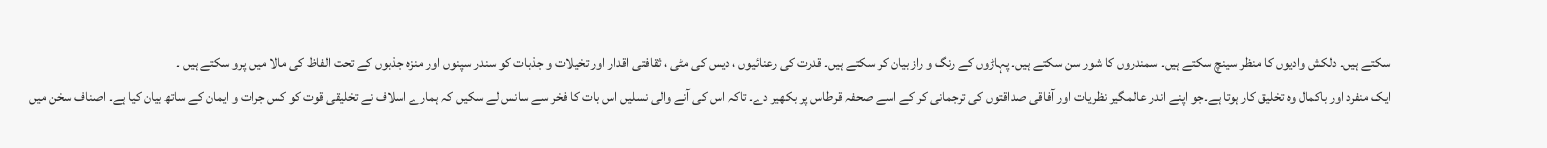سکتے ہیں۔ دلکش وادیوں کا منظر سینچ سکتے ہیں۔ سمندروں کا شور سن سکتے ہیں۔ پہاڑوں کے رنگ و راز بیان کر سکتے ہیں۔ قدرت کی رعنائیوں ، دیس کی مٹی ، ثقافتی اقدار اور تخیلات و جذبات کو سندر سپنوں اور منزہ جذبوں کے تحت الفاظ کی مالا میں پرو سکتے ہیں ۔
ایک منفرد اور باکمال وہ تخلیق کار ہوتا ہے۔جو اپنے اندر عالمگیر نظریات اور آفاقی صداقتوں کی ترجمانی کر کے اسے صحفہ قرطاس پر بکھیر دے۔ تاکہ اس کی آنے والی نسلیں اس بات کا فخر سے سانس لے سکیں کہ ہمارے اسلاف نے تخلیقی قوت کو کس جرات و ایمان کے ساتھ بیان کیا ہے۔ اصناف سخن میں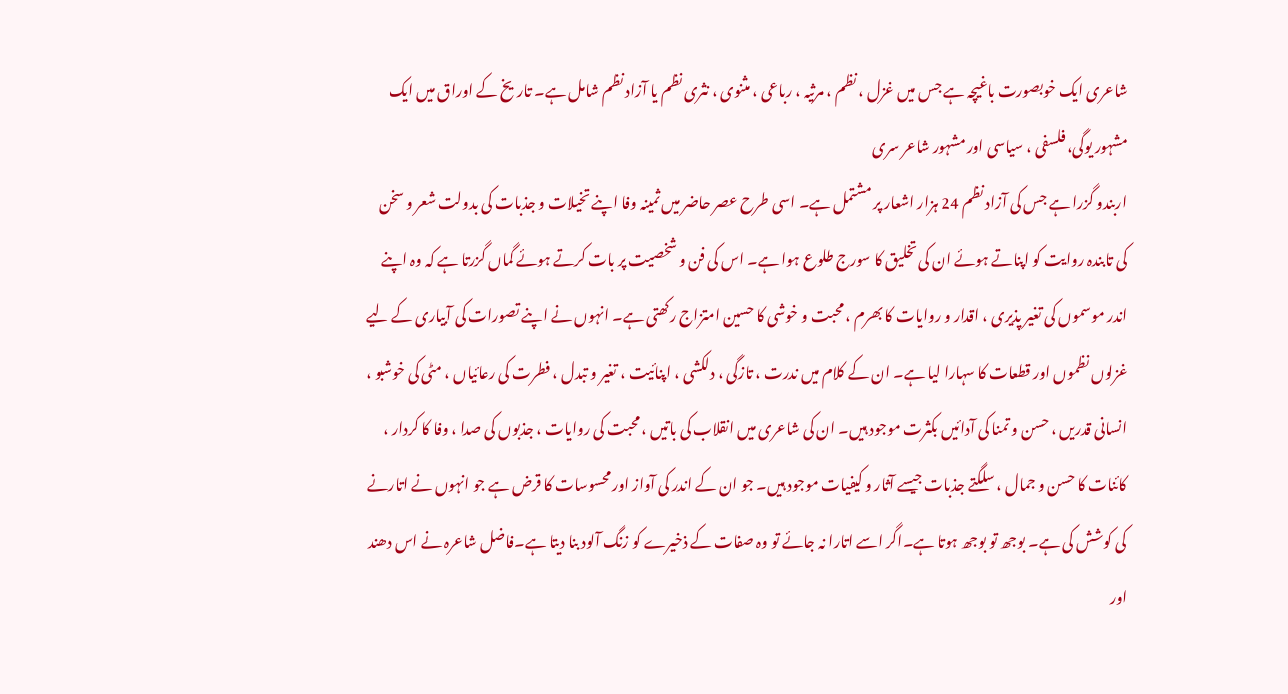شاعری ایک خوبصورت باغیچہ ہے جس میں غزل ، نظم ، مرثیہ ، رباعی ، مثنوی ، نثری نظم یا آزاد نظم شامل ہے۔ تاریخ کے اوراق میں ایک مشہور یوگی، فلسفی ، سیاسی اور مشہور شاعر سری
اربندو گزرا ہے جس کی آزاد نظم 24 ہزار اشعار پر مشتمل ہے۔ اسی طرح عصر حاضر میں ثمینہ وفا اپنے تخیلات و جذبات کی بدولت شعر و سخن کی تابندہ روایت کو اپناتے ہوئے ان کی تخلیق کا سورج طلوع ہوا ہے۔ اس کی فن و شخصیت پر بات کرتے ہوئے گماں گزرتا ہے کہ وہ اپنے اندر موسموں کی تغیر پذیری ، اقدار و روایات کا بھرم ، محبت و خوشی کا حسین امتزاج رکھتی ہے۔ انہوں نے اپنے تصورات کی آبیاری کے لیے غزلوں نظموں اور قطعات کا سہارا لیا ہے۔ ان کے کلام میں ندرت ، تازگی ، دلکشی ، اپنائیت ، تغیر و تبدل ، فطرت کی رعائیاں ، مٹی کی خوشبو ، انسانی قدریں ، حسن و تمنا کی آدائیں بکثرت موجود ہیں۔ ان کی شاعری میں انقلاب کی باتیں ، محبت کی روایات ، جذبوں کی صدا ، وفا کا کردار ، کائنات کا حسن و جمال ، سلگتے جذبات جیسے آثار و کیفیات موجود ہیں۔ جو ان کے اندر کی آواز اور محسوسات کا قرض ہے جو انہوں نے اتارنے کی کوشش کی ہے۔ بوجھ تو بوجھ ہوتا ہے۔اگر اسے اتارا نہ جائے تو وہ صفات کے ذخیرے کو زنگ آلود بنا دیتا ہے۔فاضل شاعرہ نے اس دھند اور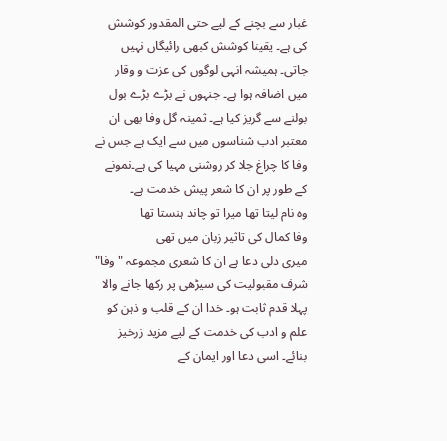غبار سے بچنے کے لیے حتی المقدور کوشش کی ہے۔ یقینا کوشش کبھی رائیگاں نہیں جاتی۔ ہمیشہ انہی لوگوں کی عزت و وقار میں اضافہ ہوا ہے۔ جنہوں نے بڑے بڑے بول بولنے سے گریز کیا ہے۔ ثمینہ گل وفا بھی ان معتبر ادب شناسوں میں سے ایک ہے جس نے وفا کا چراغ جلا کر روشنی مہیا کی ہے۔نمونے کے طور پر ان کا شعر پیش خدمت ہے۔
وہ نام لیتا تھا میرا تو چاند ہنستا تھا
وفا کمال کی تاثیر زبان میں تھی
میری دلی دعا ہے ان کا شعری مجموعہ " وفا" شرف مقبولیت کی سیڑھی پر رکھا جانے والا پہلا قدم ثابت ہو۔ خدا ان کے قلب و ذہن کو علم و ادب کی خدمت کے لیے مزید زرخیز بنائے۔ اسی دعا اور ایمان کے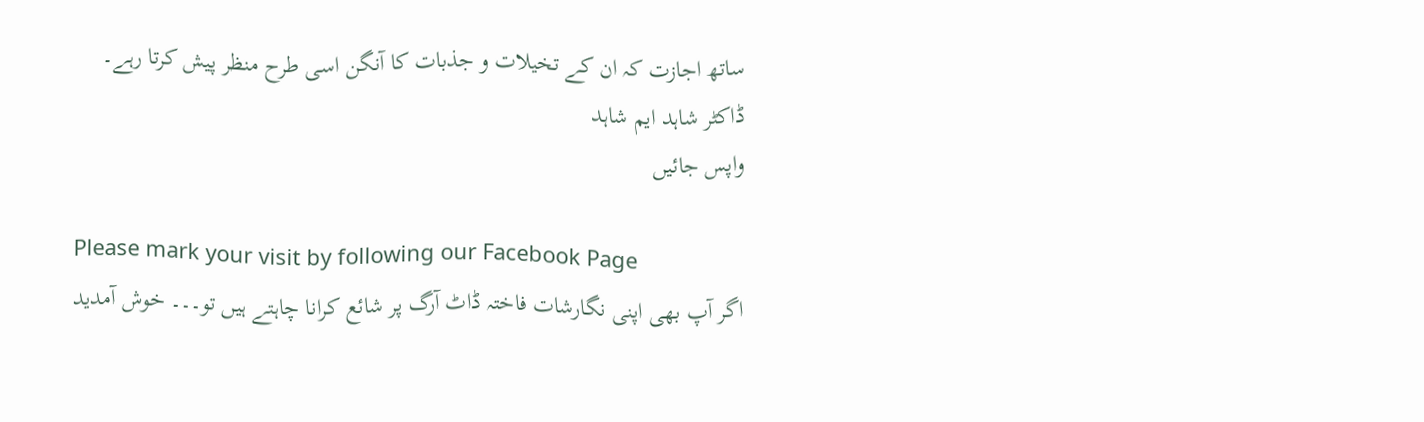ساتھ اجازت کہ ان کے تخیلات و جذبات کا آنگن اسی طرح منظر پیش کرتا رہے۔
ڈاکٹر شاہد ایم شاہد
واپس جائیں

Please mark your visit by following our Facebook Page
اگر آپ بھی اپنی نگارشات فاختہ ڈاٹ آرگ پر شائع کرانا چاہتے ہیں تو۔۔۔ خوش آمدید